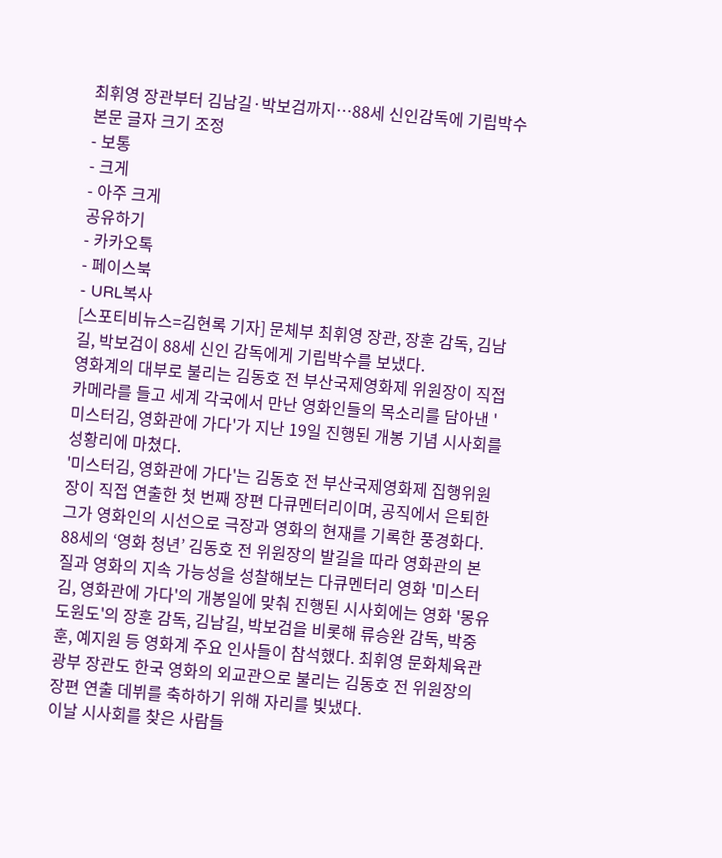최휘영 장관부터 김남길·박보검까지…88세 신인감독에 기립박수
본문 글자 크기 조정
- 보통
- 크게
- 아주 크게
공유하기
- 카카오톡
- 페이스북
- URL복사
[스포티비뉴스=김현록 기자] 문체부 최휘영 장관, 장훈 감독, 김남길, 박보검이 88세 신인 감독에게 기립박수를 보냈다.
영화계의 대부로 불리는 김동호 전 부산국제영화제 위원장이 직접 카메라를 들고 세계 각국에서 만난 영화인들의 목소리를 담아낸 '미스터김, 영화관에 가다'가 지난 19일 진행된 개봉 기념 시사회를 성황리에 마쳤다.
'미스터김, 영화관에 가다'는 김동호 전 부산국제영화제 집행위원장이 직접 연출한 첫 번째 장편 다큐멘터리이며, 공직에서 은퇴한 그가 영화인의 시선으로 극장과 영화의 현재를 기록한 풍경화다.
88세의 ‘영화 청년’ 김동호 전 위원장의 발길을 따라 영화관의 본질과 영화의 지속 가능성을 성찰해보는 다큐멘터리 영화 '미스터김, 영화관에 가다'의 개봉일에 맞춰 진행된 시사회에는 영화 '몽유도원도'의 장훈 감독, 김남길, 박보검을 비롯해 류승완 감독, 박중훈, 예지원 등 영화계 주요 인사들이 참석했다. 최휘영 문화체육관광부 장관도 한국 영화의 외교관으로 불리는 김동호 전 위원장의 장편 연출 데뷔를 축하하기 위해 자리를 빛냈다.
이날 시사회를 찾은 사람들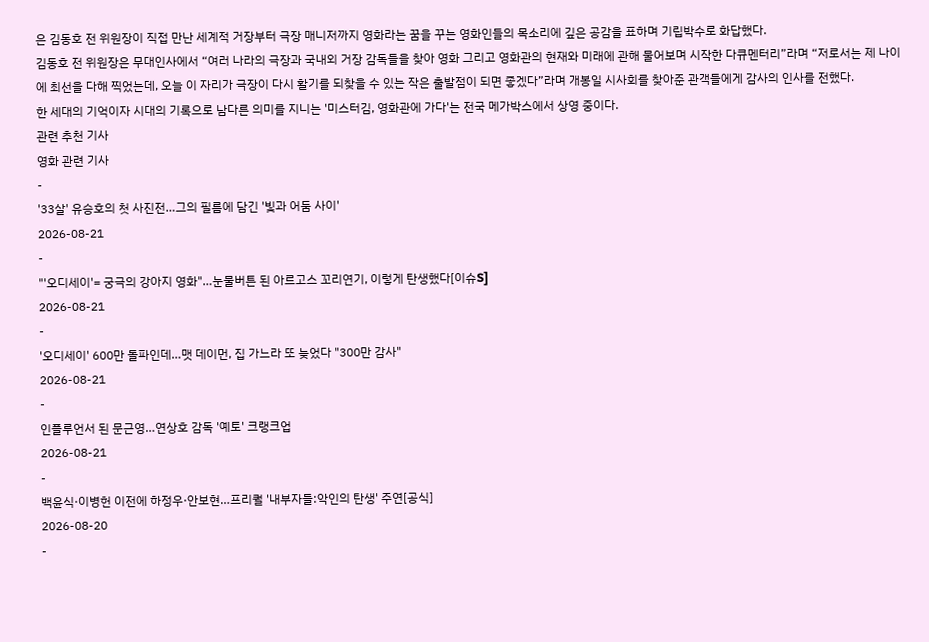은 김동호 전 위원장이 직접 만난 세계적 거장부터 극장 매니저까지 영화라는 꿈을 꾸는 영화인들의 목소리에 깊은 공감을 표하며 기립박수로 화답했다.
김동호 전 위원장은 무대인사에서 “여러 나라의 극장과 국내외 거장 감독들을 찾아 영화 그리고 영화관의 현재와 미래에 관해 물어보며 시작한 다큐멘터리”라며 “저로서는 제 나이에 최선을 다해 찍었는데, 오늘 이 자리가 극장이 다시 활기를 되찾을 수 있는 작은 출발점이 되면 좋겠다”라며 개봉일 시사회를 찾아준 관객들에게 감사의 인사를 전했다.
한 세대의 기억이자 시대의 기록으로 남다른 의미를 지니는 '미스터김, 영화관에 가다'는 전국 메가박스에서 상영 중이다.
관련 추천 기사
영화 관련 기사
-
'33살' 유승호의 첫 사진전…그의 필름에 담긴 '빛과 어둠 사이'
2026-08-21
-
"'오디세이'= 궁극의 강아지 영화"…눈물버튼 된 아르고스 꼬리연기, 이렇게 탄생했다[이슈S]
2026-08-21
-
'오디세이' 600만 돌파인데…맷 데이먼, 집 가느라 또 늦었다 "300만 감사"
2026-08-21
-
인플루언서 된 문근영…연상호 감독 '예토' 크랭크업
2026-08-21
-
백윤식·이병헌 이전에 하정우·안보현…프리퀄 '내부자들:악인의 탄생' 주연[공식]
2026-08-20
-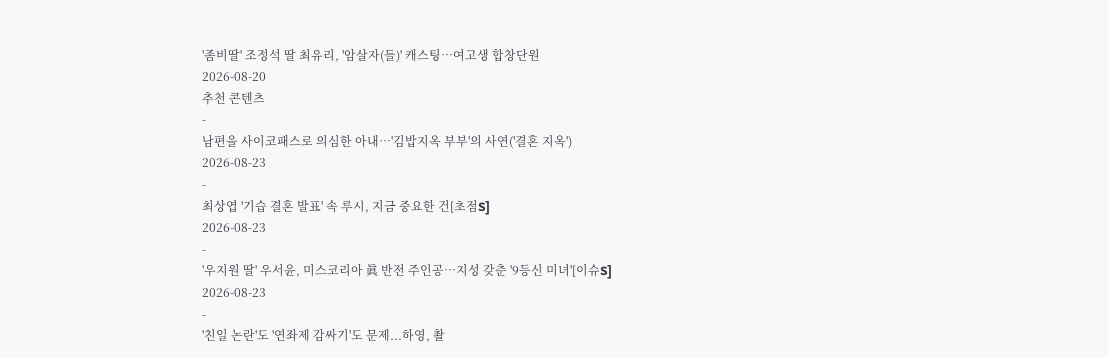'좀비딸' 조정석 딸 최유리, '암살자(들)' 캐스팅…여고생 합창단원
2026-08-20
추천 콘텐츠
-
남편을 사이코패스로 의심한 아내…'김밥지옥 부부'의 사연('결혼 지옥')
2026-08-23
-
최상엽 '기습 결혼 발표' 속 루시, 지금 중요한 건[초점S]
2026-08-23
-
'우지원 딸' 우서윤, 미스코리아 眞 반전 주인공…지성 갖춘 '9등신 미녀'[이슈S]
2026-08-23
-
'친일 논란'도 '연좌제 감싸기'도 문제...하영, 촬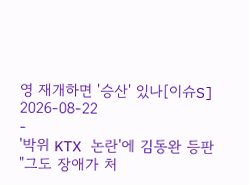영 재개하면 '승산' 있나[이슈S]
2026-08-22
-
'박위 KTX 논란'에 김동완 등판 "그도 장애가 처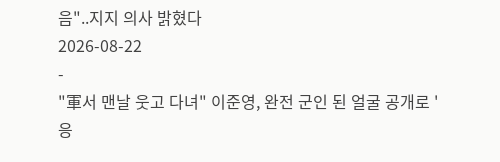음"..지지 의사 밝혔다
2026-08-22
-
"軍서 맨날 웃고 다녀" 이준영, 완전 군인 된 얼굴 공개로 '응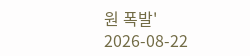원 폭발'
2026-08-22